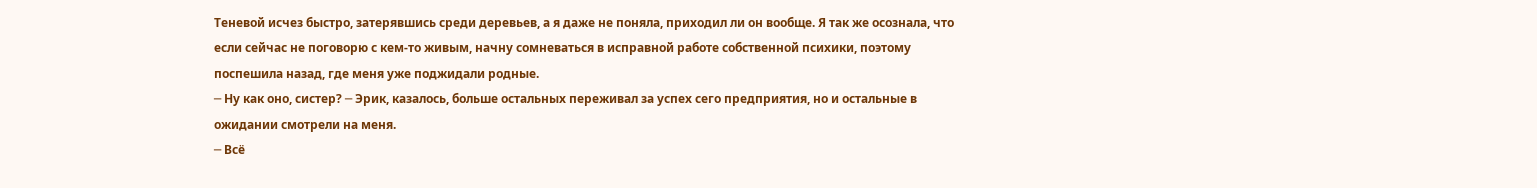Теневой исчез быстро, затерявшись среди деревьев, а я даже не поняла, приходил ли он вообще. Я так же осознала, что если сейчас не поговорю с кем-то живым, начну сомневаться в исправной работе собственной психики, поэтому поспешила назад, где меня уже поджидали родные.
─ Ну как оно, систер? ─ Эрик, казалось, больше остальных переживал за успех сего предприятия, но и остальные в ожидании смотрели на меня.
─ Всё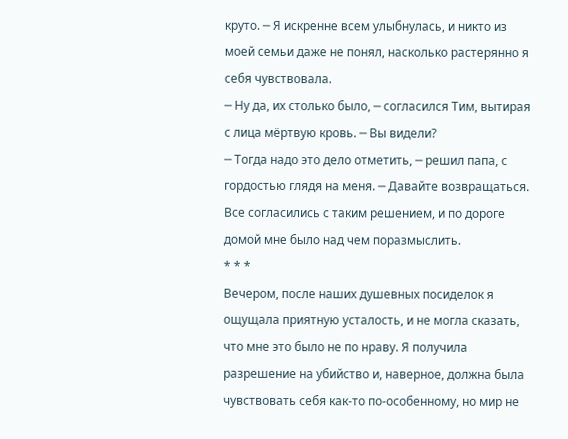круто. ─ Я искренне всем улыбнулась, и никто из моей семьи даже не понял, насколько растерянно я себя чувствовала.
─ Ну да, их столько было, ─ согласился Тим, вытирая с лица мёртвую кровь. ─ Вы видели?
─ Тогда надо это дело отметить, ─ решил папа, с гордостью глядя на меня. ─ Давайте возвращаться.
Все согласились с таким решением, и по дороге домой мне было над чем поразмыслить.
* * *
Вечером, после наших душевных посиделок я ощущала приятную усталость, и не могла сказать, что мне это было не по нраву. Я получила разрешение на убийство и, наверное, должна была чувствовать себя как-то по-особенному, но мир не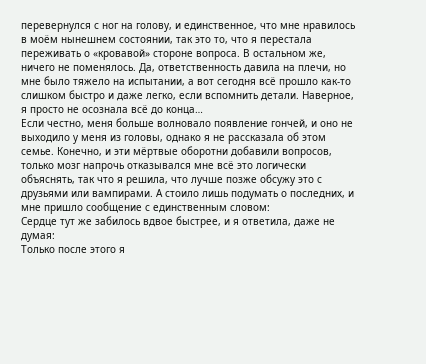перевернулся с ног на голову, и единственное, что мне нравилось в моём нынешнем состоянии, так это то, что я перестала переживать о «кровавой» стороне вопроса. В остальном же, ничего не поменялось. Да, ответственность давила на плечи, но мне было тяжело на испытании, а вот сегодня всё прошло как-то слишком быстро и даже легко, если вспомнить детали. Наверное, я просто не осознала всё до конца…
Если честно, меня больше волновало появление гончей, и оно не выходило у меня из головы, однако я не рассказала об этом семье. Конечно, и эти мёртвые оборотни добавили вопросов, только мозг напрочь отказывался мне всё это логически объяснять, так что я решила, что лучше позже обсужу это с друзьями или вампирами. А стоило лишь подумать о последних, и мне пришло сообщение с единственным словом:
Сердце тут же забилось вдвое быстрее, и я ответила, даже не думая:
Только после этого я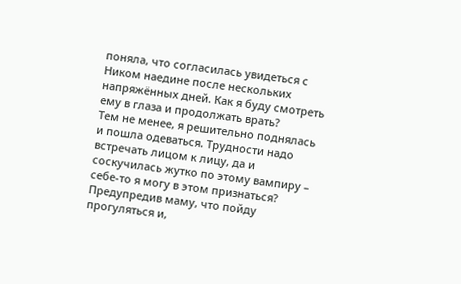поняла, что согласилась увидеться с Ником наедине после нескольких напряжённых дней. Как я буду смотреть ему в глаза и продолжать врать?
Тем не менее, я решительно поднялась и пошла одеваться. Трудности надо встречать лицом к лицу, да и соскучилась жутко по этому вампиру – себе-то я могу в этом признаться?
Предупредив маму, что пойду прогуляться и,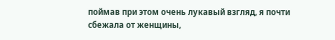поймав при этом очень лукавый взгляд, я почти сбежала от женщины,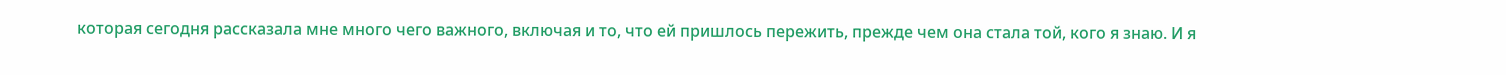которая сегодня рассказала мне много чего важного, включая и то, что ей пришлось пережить, прежде чем она стала той, кого я знаю. И я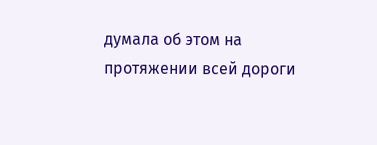думала об этом на протяжении всей дороги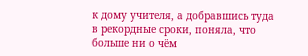к дому учителя, а добравшись туда в рекордные сроки, поняла, что больше ни о чём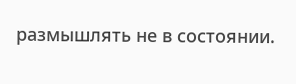размышлять не в состоянии.